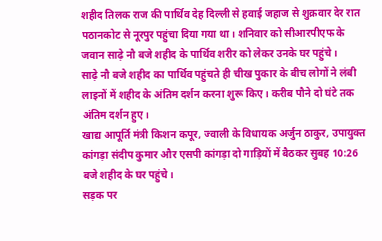शहीद तिलक राज की पार्थिव देह दिल्ली से हवाई जहाज से शुक्रवार देर रात पठानकोट से नूरपुर पहुंचा दिया गया था। शनिवार को सीआरपीएफ के जवान साढ़े नौ बजे शहीद के पार्थिव शरीर को लेकर उनके घर पहुंचे।
साढ़े नौ बजे शहीद का पार्थिव पहुंचते ही चीख पुकार के बीच लोगों ने लंबी लाइनों में शहीद के अंतिम दर्शन करना शुरू किए। करीब पौने दो घंटे तक अंतिम दर्शन हुए।
खाद्य आपूर्ति मंत्री किशन कपूर, ज्वाली के विधायक अर्जुन ठाकुर, उपायुक्त कांगड़ा संदीप कुमार और एसपी कांगड़ा दो गाड़ियों में बैठकर सुबह 10:26 बजे शहीद के घर पहुंचे।
सड़क पर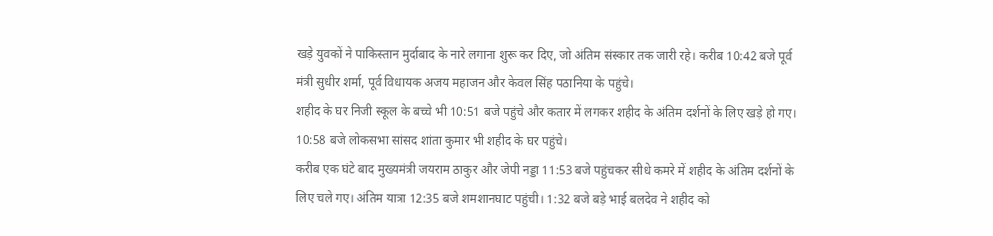खड़े युवकों ने पाकिस्तान मुर्दाबाद के नारे लगाना शुरू कर दिए, जो अंतिम संस्कार तक जारी रहे। करीब 10:42 बजे पूर्व मंत्री सुधीर शर्मा, पूर्व विधायक अजय महाजन और केवल सिंह पठानिया के पहुंचे।
शहीद के घर निजी स्कूल के बच्चे भी 10:51 बजे पहुंचे और कतार में लगकर शहीद के अंतिम दर्शनों के लिए खड़े हो गए। 10:58 बजे लोकसभा सांसद शांता कुमार भी शहीद के घर पहुंचे।
करीब एक घंटे बाद मुख्यमंत्री जयराम ठाकुर और जेपी नड्डा 11:53 बजे पहुंचकर सीधे कमरे में शहीद के अंतिम दर्शनों के लिए चले गए। अंतिम यात्रा 12:35 बजे शमशानघाट पहुंची। 1:32 बजे बड़े भाई बलदेव ने शहीद को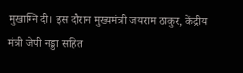मुखाग्नि दी। इस दौरान मुख्यमंत्री जयराम ठाकुर, केंद्रीय मंत्री जेपी नड्डा सहित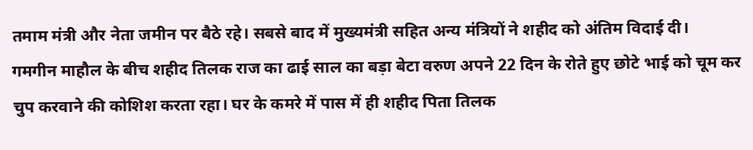तमाम मंत्री और नेता जमीन पर बैठे रहे। सबसे बाद में मुख्यमंत्री सहित अन्य मंत्रियों ने शहीद को अंतिम विदाई दी।
गमगीन माहौल के बीच शहीद तिलक राज का ढाई साल का बड़ा बेटा वरुण अपने 22 दिन के रोते हुए छोटे भाई को चूम कर चुप करवाने की कोशिश करता रहा। घर के कमरे में पास में ही शहीद पिता तिलक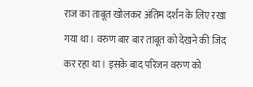राज का ताबूत खोलकर अंतिम दर्शन के लिए रखा गया था। वरुण बार बार ताबूत को देखने की जिद कर रहा था। इसके बाद परिजन वरुण को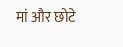मां और छोटे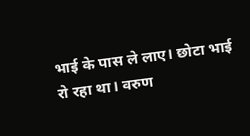भाई के पास ले लाए। छोटा भाई रो रहा था। वरुण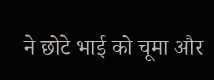ने छोटे भाई को चूमा और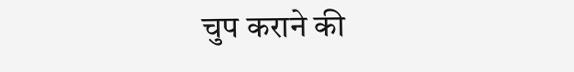चुप कराने की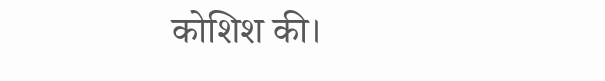कोशिश की।